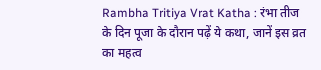Rambha Tritiya Vrat Katha : रंभा तीज के दिन पूजा के दौरान पढ़ें ये कथा, जानें इस व्रत का महत्व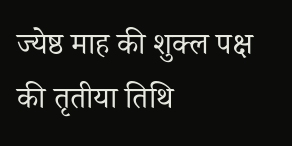ज्येष्ठ माह की शुक्ल पक्ष की तृतीया तिथि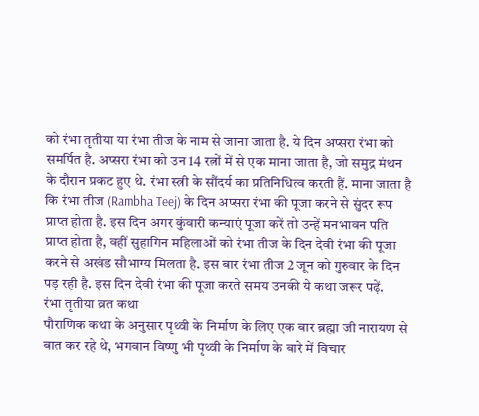को रंभा तृतीया या रंभा तीज के नाम से जाना जाता है. ये दिन अप्सरा रंभा को समर्पित है. अप्सरा रंभा को उन 14 रत्नों में से एक माना जाता है, जो समुद्र मंथन के दौरान प्रकट हुए थे. रंभा स्त्री के सौंदर्य का प्रतिनिधित्व करती हैं. माना जाता है कि रंभा तीज (Rambha Teej) के दिन अप्सरा रंभा की पूजा करने से सुंदर रूप प्राप्त होता है. इस दिन अगर कुंवारी कन्याएं पूजा करें तो उन्हें मनभावन पति प्राप्त होता है, वहीं सुहागिन महिलाओं को रंभा तीज के दिन देवी रंभा की पूजा करने से अखंड सौभाग्य मिलता है. इस बार रंभा तीज 2 जून को गुरुवार के दिन पड़ रही है. इस दिन देवी रंभा की पूजा करते समय उनकी ये कथा जरूर पढ़ें.
रंभा तृतीया व्रत कथा
पौराणिक कथा के अनुसार पृथ्वी के निर्माण के लिए एक बार ब्रह्मा जी नारायण से बात कर रहे थे, भगवान विष्णु भी पृथ्वी के निर्माण के बारे में विचार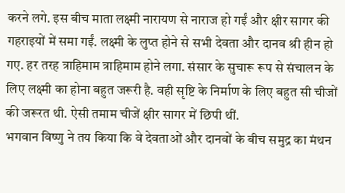करने लगे. इस बीच माता लक्ष्मी नारायण से नाराज हो गईं और क्षीर सागर की गहराइयों में समा गईं. लक्ष्मी के लुप्त होने से सभी देवता और दानव श्री हीन हो गए. हर तरह त्राहिमाम त्राहिमाम होने लगा. संसार के सुचारू रूप से संचालन के लिए लक्ष्मी का होना बहुत जरूरी है. वही सृष्टि के निर्माण के लिए बहुत सी चीजों की जरूरत थी. ऐसी तमाम चीजें क्षीर सागर में छिपी थीं.
भगवान विष्णु ने तय किया कि वे देवताओं और दानवों के बीच समुद्र का मंथन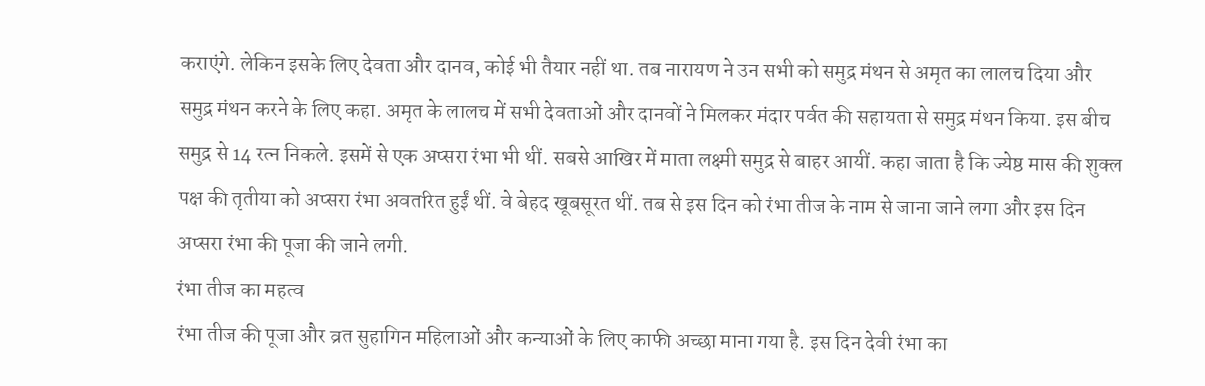कराएंगे. लेकिन इसके लिए देवता और दानव, कोई भी तैयार नहीं था. तब नारायण ने उन सभी को समुद्र मंथन से अमृत का लालच दिया और समुद्र मंथन करने के लिए कहा. अमृत के लालच में सभी देवताओं और दानवों ने मिलकर मंदार पर्वत की सहायता से समुद्र मंथन किया. इस बीच समुद्र से 14 रत्न निकले. इसमें से एक अप्सरा रंभा भी थीं. सबसे आखिर में माता लक्ष्मी समुद्र से बाहर आयीं. कहा जाता है कि ज्येष्ठ मास की शुक्ल पक्ष की तृतीया को अप्सरा रंभा अवतरित हुईं थीं. वे बेहद खूबसूरत थीं. तब से इस दिन को रंभा तीज के नाम से जाना जाने लगा और इस दिन अप्सरा रंभा की पूजा की जाने लगी.
रंभा तीज का महत्व
रंभा तीज की पूजा और व्रत सुहागिन महिलाओं और कन्याओं के लिए काफी अच्छा माना गया है. इस दिन देवी रंभा का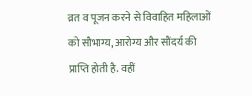व्रत व पूजन करने से विवाहित महिलाओं को सौभाग्य, आरोग्य और सौंदर्य की प्राप्ति होती है. वहीं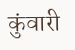कुंवारी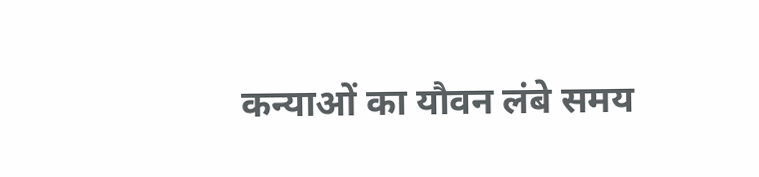कन्याओं का यौवन लंबे समय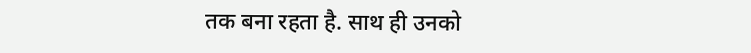तक बना रहता है. साथ ही उनको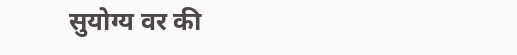सुयोग्य वर की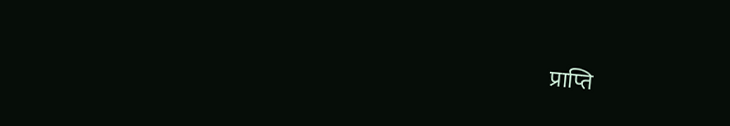प्राप्ति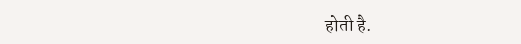होती है.